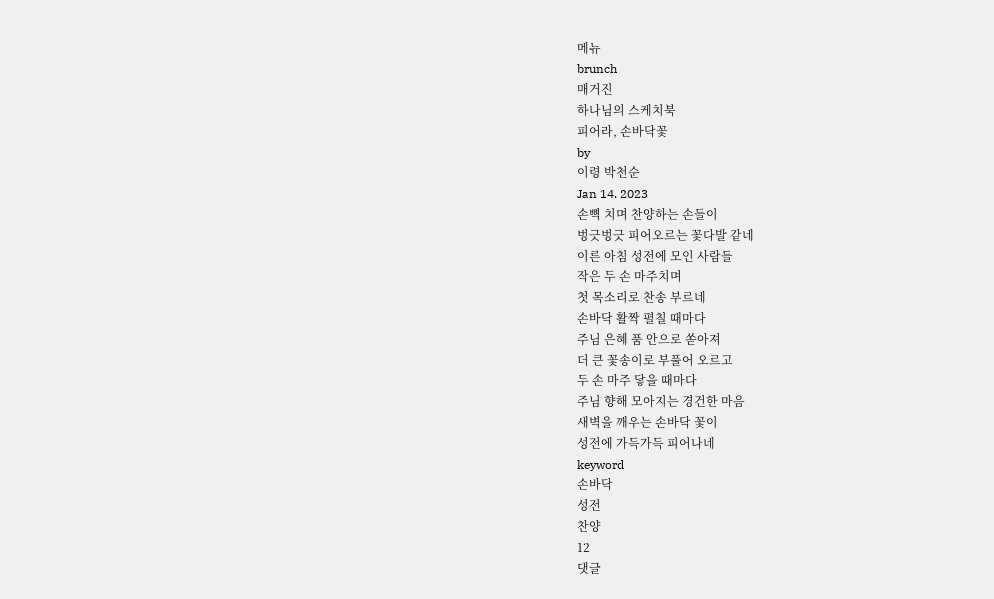메뉴
brunch
매거진
하나님의 스케치북
피어라, 손바닥꽃
by
이령 박천순
Jan 14. 2023
손뼉 치며 찬양하는 손들이
벙긋벙긋 피어오르는 꽃다발 같네
이른 아침 성전에 모인 사람들
작은 두 손 마주치며
첫 목소리로 찬송 부르네
손바닥 활짝 펼칠 때마다
주님 은혜 품 안으로 쏟아져
더 큰 꽃송이로 부풀어 오르고
두 손 마주 닿을 때마다
주님 향해 모아지는 경건한 마음
새벽을 깨우는 손바닥 꽃이
성전에 가득가득 피어나네
keyword
손바닥
성전
찬양
12
댓글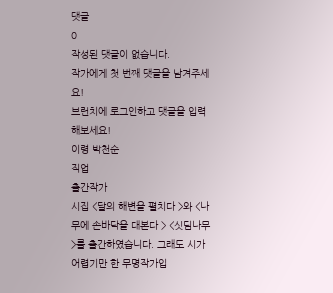댓글
0
작성된 댓글이 없습니다.
작가에게 첫 번째 댓글을 남겨주세요!
브런치에 로그인하고 댓글을 입력해보세요!
이령 박천순
직업
출간작가
시집 <달의 해변을 펼치다 >와 <나무에 손바닥을 대본다 > <싯딤나무 >를 출간하였습니다. 그래도 시가 어렵기만 한 무명작가입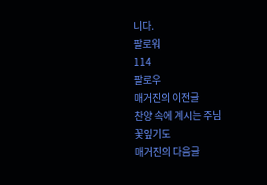니다.
팔로워
114
팔로우
매거진의 이전글
찬양 속에 계시는 주님
꽃잎기도
매거진의 다음글